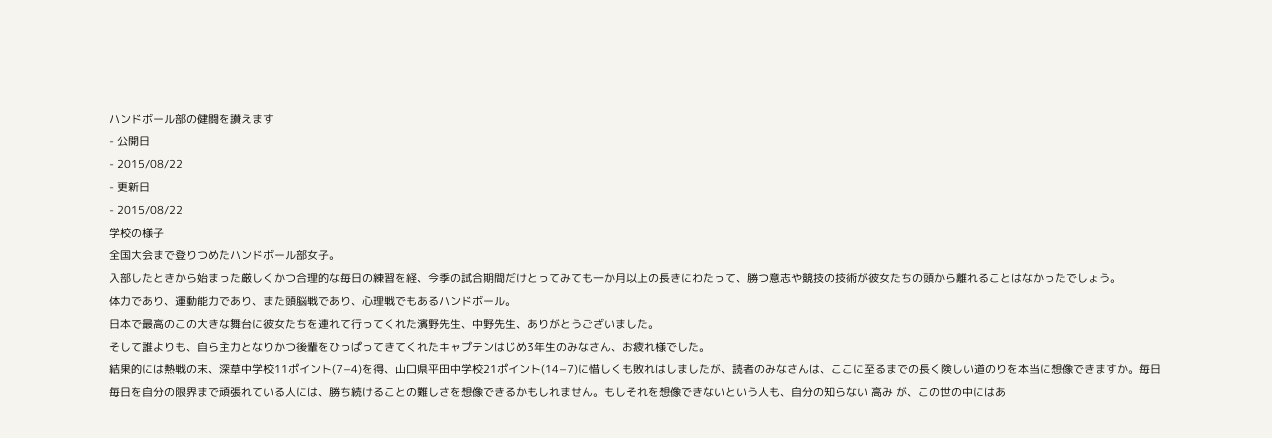ハンドボール部の健闘を讃えます
- 公開日
- 2015/08/22
- 更新日
- 2015/08/22
学校の様子
全国大会まで登りつめたハンドボール部女子。
入部したときから始まった厳しくかつ合理的な毎日の練習を経、今季の試合期間だけとってみても一か月以上の長きにわたって、勝つ意志や競技の技術が彼女たちの頭から離れることはなかったでしょう。
体力であり、運動能力であり、また頭脳戦であり、心理戦でもあるハンドボール。
日本で最高のこの大きな舞台に彼女たちを連れて行ってくれた濱野先生、中野先生、ありがとうございました。
そして誰よりも、自ら主力となりかつ後輩をひっぱってきてくれたキャプテンはじめ3年生のみなさん、お疲れ様でした。
結果的には熱戦の末、深草中学校11ポイント(7−4)を得、山口県平田中学校21ポイント(14−7)に惜しくも敗れはしましたが、読者のみなさんは、ここに至るまでの長く険しい道のりを本当に想像できますか。毎日毎日を自分の限界まで頑張れている人には、勝ち続けることの難しさを想像できるかもしれません。もしそれを想像できないという人も、自分の知らない 高み が、この世の中にはあ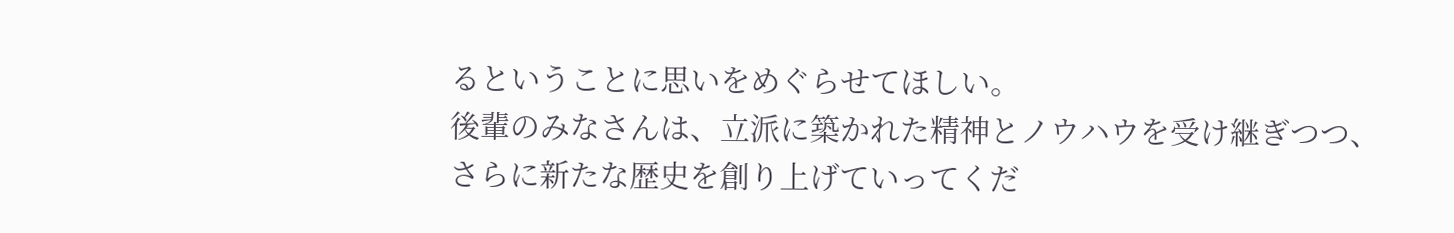るということに思いをめぐらせてほしい。
後輩のみなさんは、立派に築かれた精神とノウハウを受け継ぎつつ、さらに新たな歴史を創り上げていってくだ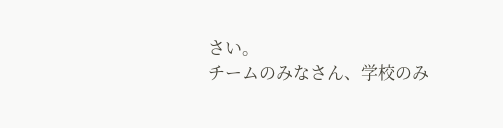さい。
チームのみなさん、学校のみ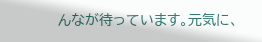んなが待っています。元気に、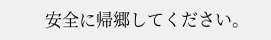安全に帰郷してください。